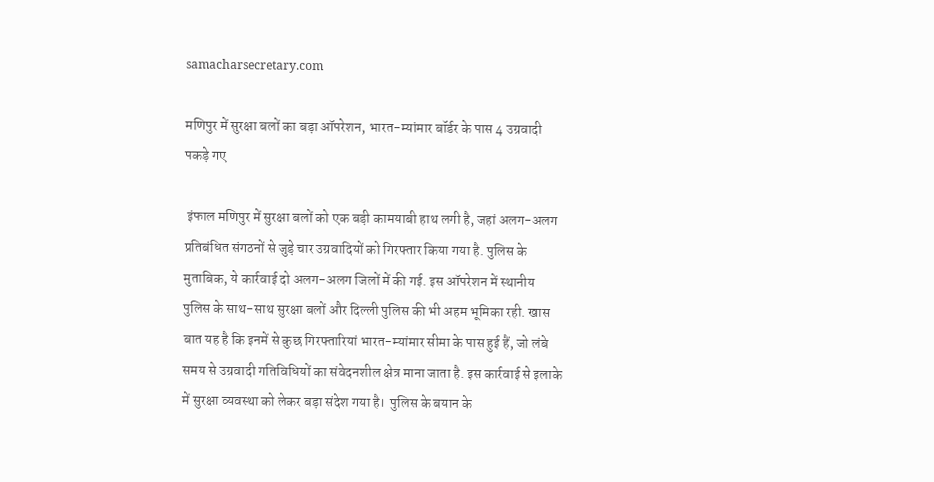samacharsecretary.com

मणिपुर में सुरक्षा बलों का बड़ा ऑपरेशन, भारत-म्यांमार बॉर्डर के पास 4 उग्रवादी पकड़े गए

 इंफाल मणिपुर में सुरक्षा बलों को एक बड़ी कामयाबी हाथ लगी है, जहां अलग-अलग प्रतिबंधित संगठनों से जुड़े चार उग्रवादियों को गिरफ्तार किया गया है. पुलिस के मुताबिक, ये कार्रवाई दो अलग-अलग जिलों में की गई. इस ऑपरेशन में स्थानीय पुलिस के साथ-साथ सुरक्षा बलों और दिल्ली पुलिस की भी अहम भूमिका रही. खास बात यह है कि इनमें से कुछ गिरफ्तारियां भारत-म्यांमार सीमा के पास हुई हैं, जो लंबे समय से उग्रवादी गतिविधियों का संवेदनशील क्षेत्र माना जाता है. इस कार्रवाई से इलाके में सुरक्षा व्यवस्था को लेकर बड़ा संदेश गया है।  पुलिस के बयान के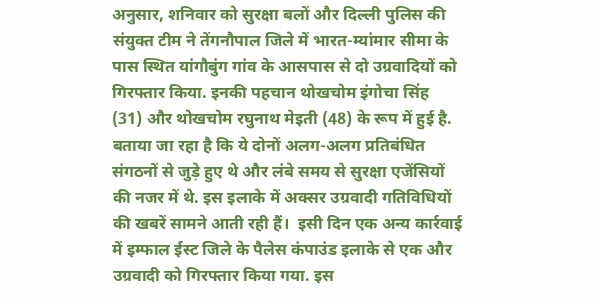अनुसार, शनिवार को सुरक्षा बलों और दिल्ली पुलिस की संयुक्त टीम ने तेंगनौपाल जिले में भारत-म्यांमार सीमा के पास स्थित यांगौबुंग गांव के आसपास से दो उग्रवादियों को गिरफ्तार किया. इनकी पहचान थोखचोम इंगोचा सिंह (31) और थोखचोम रघुनाथ मेइती (48) के रूप में हुई है. बताया जा रहा है कि ये दोनों अलग-अलग प्रतिबंधित संगठनों से जुड़े हुए थे और लंबे समय से सुरक्षा एजेंसियों की नजर में थे. इस इलाके में अक्सर उग्रवादी गतिविधियों की खबरें सामने आती रही हैं।  इसी दिन एक अन्य कार्रवाई में इम्फाल ईस्ट जिले के पैलेस कंपाउंड इलाके से एक और उग्रवादी को गिरफ्तार किया गया. इस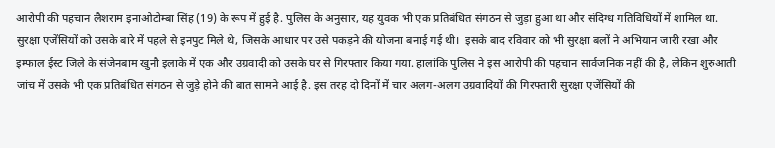आरोपी की पहचान लैशराम इनाओटोम्बा सिंह (19) के रूप में हुई है. पुलिस के अनुसार, यह युवक भी एक प्रतिबंधित संगठन से जुड़ा हुआ था और संदिग्ध गतिविधियों में शामिल था. सुरक्षा एजेंसियों को उसके बारे में पहले से इनपुट मिले थे, जिसके आधार पर उसे पकड़ने की योजना बनाई गई थी।  इसके बाद रविवार को भी सुरक्षा बलों ने अभियान जारी रखा और इम्फाल ईस्ट जिले के संजेनबाम खुनौ इलाके में एक और उग्रवादी को उसके घर से गिरफ्तार किया गया. हालांकि पुलिस ने इस आरोपी की पहचान सार्वजनिक नहीं की है, लेकिन शुरुआती जांच में उसके भी एक प्रतिबंधित संगठन से जुड़े होने की बात सामने आई है. इस तरह दो दिनों में चार अलग-अलग उग्रवादियों की गिरफ्तारी सुरक्षा एजेंसियों की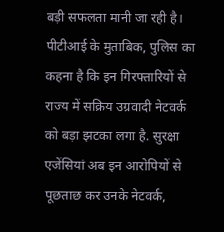बड़ी सफलता मानी जा रही है।  पीटीआई के मुताबिक, पुलिस का कहना है कि इन गिरफ्तारियों से राज्य में सक्रिय उग्रवादी नेटवर्क को बड़ा झटका लगा है. सुरक्षा एजेंसियां अब इन आरोपियों से पूछताछ कर उनके नेटवर्क,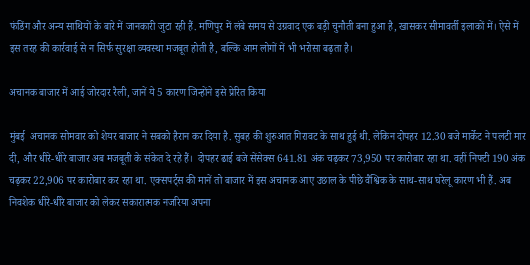फंडिंग और अन्य साथियों के बारे में जानकारी जुटा रही हैं. मणिपुर में लंबे समय से उग्रवाद एक बड़ी चुनौती बना हुआ है, खासकर सीमावर्ती इलाकों में। ऐसे में इस तरह की कार्रवाई से न सिर्फ सुरक्षा व्यवस्था मजबूत होती है, बल्कि आम लोगों में भी भरोसा बढ़ता है।

अचानक बाजार में आई जोरदार रैली, जानें ये 5 कारण जिन्होंने इसे प्रेरित किया

मुंबई  अचानक सोमवार को शेयर बाजार ने सबको हैरान कर दिया है. सुबह की शुरुआत गिरावट के साथ हुई थी. लेकिन दोपहर 12.30 बजे मार्केट ने पलटी मार दी, और धीरे-धीरे बाजार अब मजबूती के संकेत दे रहे हैं।  दोपहर ढाई बजे सेंसेक्स 641.81 अंक चढ़कर 73,950 पर कारोबार रहा था. वहीं निफ्टी 190 अंक चढ़कर 22,906 पर कारोबार कर रहा था. एक्सपर्ट्स की मानें तो बाजार में इस अचानक आए उछाल के पीछे वैश्विक के साथ-साथ घरेलू कारण भी हैं. अब निवशेक धीरे-धीरे बाजार को लेकर सकारात्मक नजरिया अपना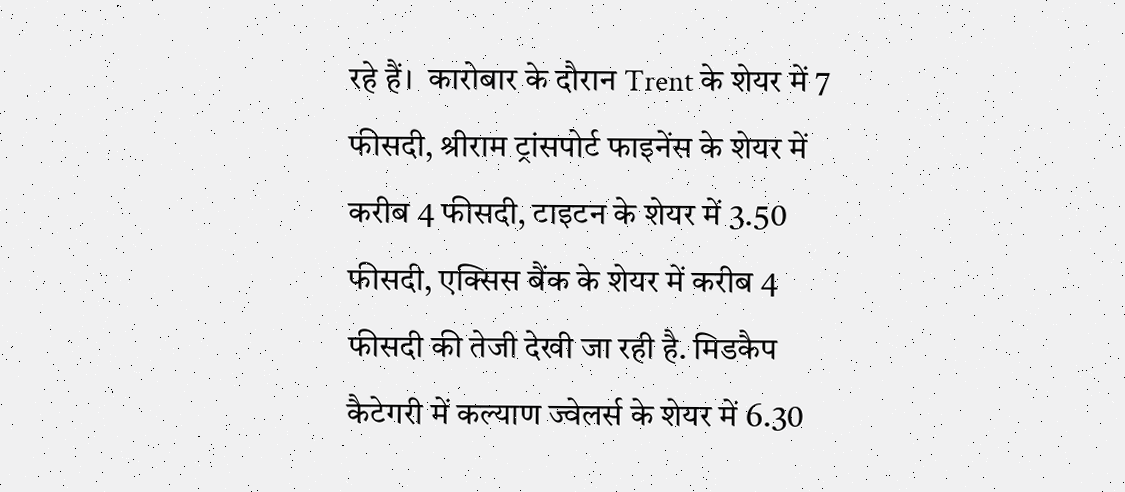रहे हैं।  कारोबार के दौरान Trent के शेयर में 7 फीसदी, श्रीराम ट्रांसपोर्ट फाइनेंस के शेयर में करीब 4 फीसदी, टाइटन के शेयर में 3.50 फीसदी, एक्सिस बैंक के शेयर में करीब 4 फीसदी की तेजी देखी जा रही है. मिडकैप कैटेगरी में कल्याण ज्वेलर्स के शेयर में 6.30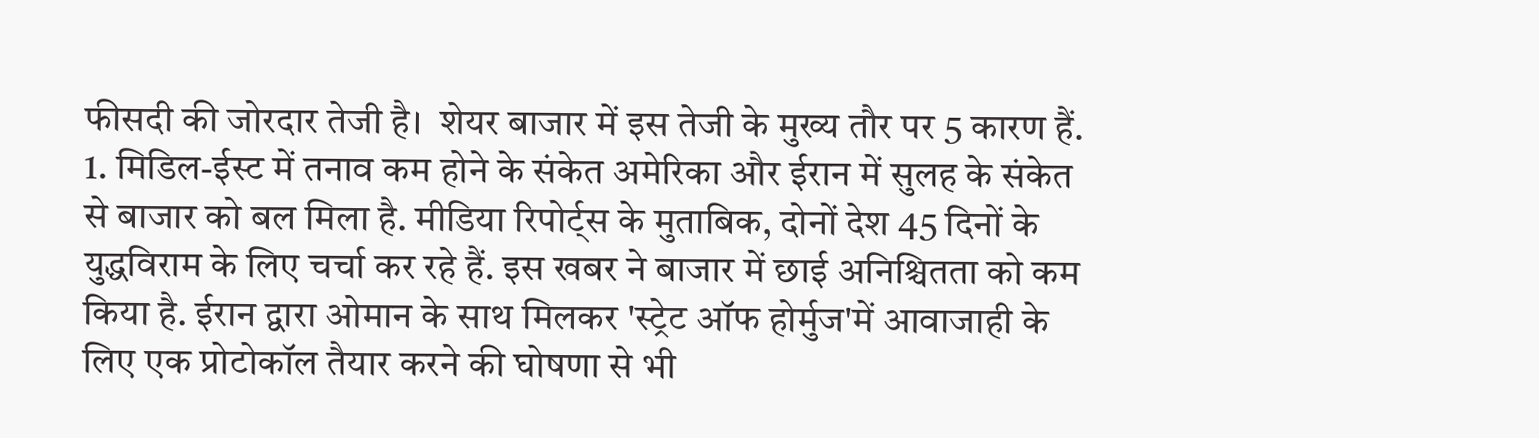फीसदी की जोरदार तेजी है।  शेयर बाजार में इस तेजी के मुख्य तौर पर 5 कारण हैं. 1. मिडिल-ईस्ट में तनाव कम होने के संकेत अमेरिका और ईरान में सुलह के संकेत से बाजार को बल मिला है. मीडिया रिपोर्ट्स के मुताबिक, दोनों देश 45 दिनों के युद्धविराम के लिए चर्चा कर रहे हैं. इस खबर ने बाजार में छाई अनिश्चितता को कम किया है. ईरान द्वारा ओमान के साथ मिलकर 'स्ट्रेट ऑफ होर्मुज'में आवाजाही के लिए एक प्रोटोकॉल तैयार करने की घोषणा से भी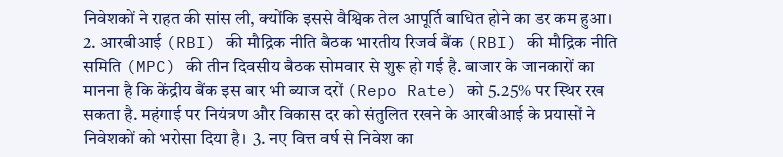निवेशकों ने राहत की सांस ली, क्योंकि इससे वैश्विक तेल आपूर्ति बाधित होने का डर कम हुआ।  2. आरबीआई (RBI) की मौद्रिक नीति बैठक भारतीय रिजर्व बैंक (RBI) की मौद्रिक नीति समिति (MPC) की तीन दिवसीय बैठक सोमवार से शुरू हो गई है. बाजार के जानकारों का मानना है कि केंद्रीय बैंक इस बार भी ब्याज दरों (Repo Rate) को 5.25% पर स्थिर रख सकता है. महंगाई पर नियंत्रण और विकास दर को संतुलित रखने के आरबीआई के प्रयासों ने निवेशकों को भरोसा दिया है।  3. नए वित्त वर्ष से निवेश का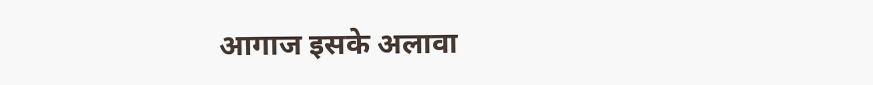आगाज इसके अलावा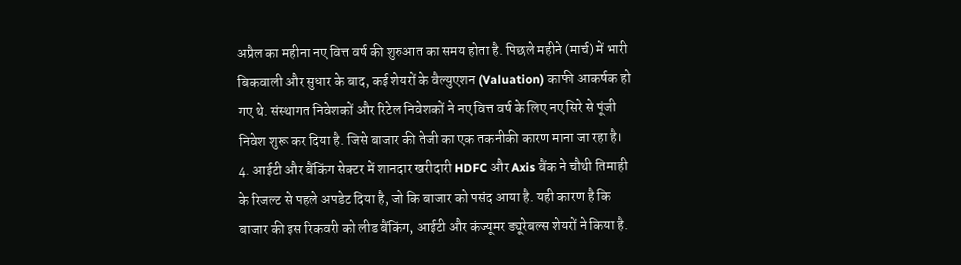अप्रैल का महीना नए वित्त वर्ष की शुरुआत का समय होता है. पिछले महीने (मार्च) में भारी बिकवाली और सुधार के बाद, कई शेयरों के वैल्युएशन (Valuation) काफी आकर्षक हो गए थे. संस्थागत निवेशकों और रिटेल निवेशकों ने नए वित्त वर्ष के लिए नए सिरे से पूंजी निवेश शुरू कर दिया है. जिसे बाजार की तेजी का एक तकनीकी कारण माना जा रहा है।  4. आईटी और बैंकिंग सेक्टर में शानदार खरीदारी HDFC और Axis बैंक ने चौथी तिमाही के रिजल्ट से पहले अपडेट दिया है, जो कि बाजार को पसंद आया है. यही कारण है कि बाजार की इस रिकवरी को लीड बैंकिंग, आईटी और कंज्यूमर ड्यूरेबल्स शेयरों ने किया है.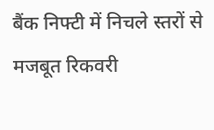बैंक निफ्टी में निचले स्तरों से मजबूत रिकवरी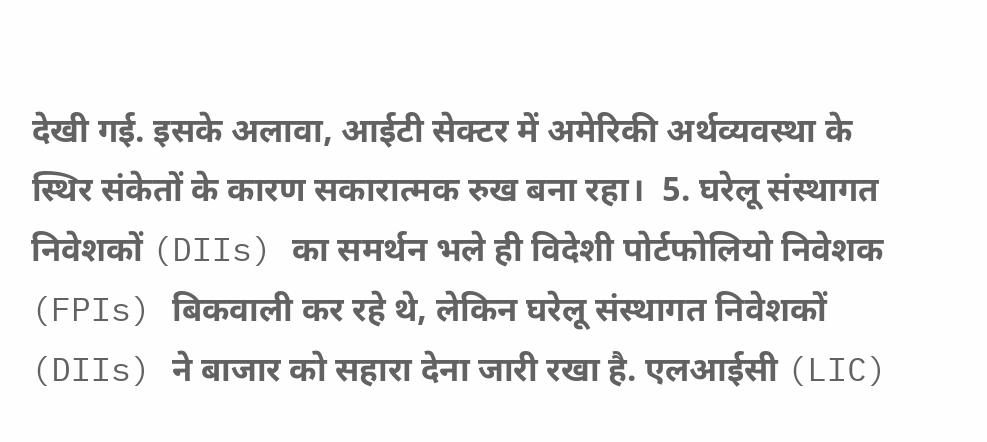देखी गई. इसके अलावा, आईटी सेक्टर में अमेरिकी अर्थव्यवस्था के स्थिर संकेतों के कारण सकारात्मक रुख बना रहा।  5. घरेलू संस्थागत निवेशकों (DIIs) का समर्थन भले ही विदेशी पोर्टफोलियो निवेशक (FPIs) बिकवाली कर रहे थे, लेकिन घरेलू संस्थागत निवेशकों (DIIs) ने बाजार को सहारा देना जारी रखा है. एलआईसी (LIC)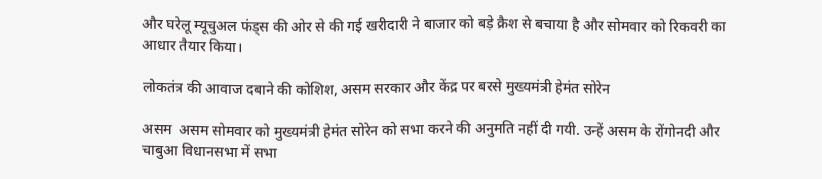और घरेलू म्यूचुअल फंड्स की ओर से की गई खरीदारी ने बाजार को बड़े क्रैश से बचाया है और सोमवार को रिकवरी का आधार तैयार किया।

लोकतंत्र की आवाज दबाने की कोशिश, असम सरकार और केंद्र पर बरसे मुख्यमंत्री हेमंत सोरेन

असम  असम सोमवार को मुख्यमंत्री हेमंत सोरेन को सभा करने की अनुमति नहीं दी गयी. उन्हें असम के रोंगोनदी और चाबुआ विधानसभा में सभा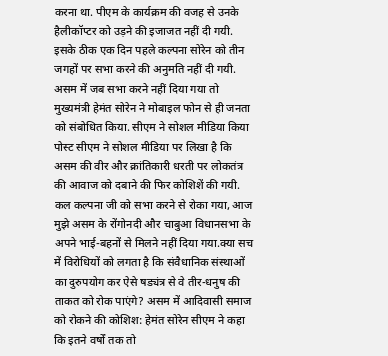करना था. पीएम के कार्यक्रम की वजह से उनके हैलीकॉप्टर को उड़ने की इजाजत नहीं दी गयी. इसके ठीक एक दिन पहले कल्पना सोरेन को तीन जगहों पर सभा करने की अनुमति नहीं दी गयी. असम में जब सभा करने नहीं दिया गया तो मुख्यमंत्री हेमंत सोरेन ने मोबाइल फोन से ही जनता को संबोधित किया. सीएम ने सोशल मीडिया किया पोस्ट सीएम ने सोशल मीडिया पर लिखा है कि असम की वीर और क्रांतिकारी धरती पर लोकतंत्र की आवाज को दबाने की फिर कोशिशें की गयी. कल कल्पना जी को सभा करने से रोका गया, आज मुझे असम के रोंगोनदी और चाबुआ विधानसभा के अपने भाई-बहनों से मिलने नहीं दिया गया.क्या सच में विरोधियों को लगता है कि संवैधानिक संस्थाओं का दुरुपयोग कर ऐसे षड्यंत्र से वे तीर-धनुष की ताकत को रोक पाएंगे? असम में आदिवासी समाज को रोकने की कोशिश: हेमंत सोरेन सीएम ने कहा कि इतने वर्षों तक तो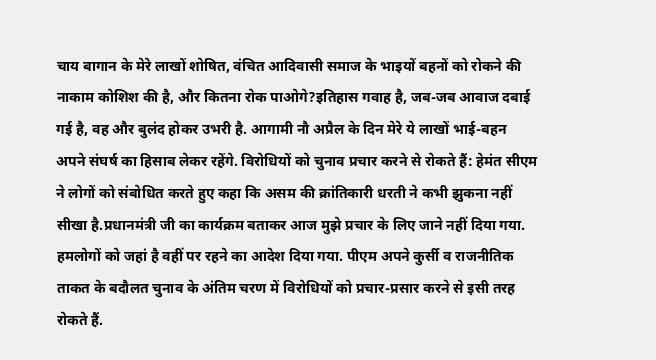चाय बागान के मेरे लाखों शोषित, वंचित आदिवासी समाज के भाइयों बहनों को रोकने की नाकाम कोशिश की है, और कितना रोक पाओगे?इतिहास गवाह है, जब-जब आवाज दबाई गई है, वह और बुलंद होकर उभरी है. आगामी नौ अप्रैल के दिन मेरे ये लाखों भाई-बहन अपने संघर्ष का हिसाब लेकर रहेंगे. विरोधियों को चुनाव प्रचार करने से रोकते हैं: हेमंत सीएम ने लोगों को संबोधित करते हुए कहा कि असम की क्रांतिकारी धरती ने कभी झुकना नहीं सीखा है.प्रधानमंत्री जी का कार्यक्रम बताकर आज मुझे प्रचार के लिए जाने नहीं दिया गया. हमलोगों को जहां है वहीं पर रहने का आदेश दिया गया. पीएम अपने कुर्सी व राजनीतिक ताकत के बदौलत चुनाव के अंतिम चरण में विरोधियों को प्रचार-प्रसार करने से इसी तरह रोकते हैं.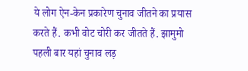ये लोग ऐन-केन प्रकारेण चुनाव जीतने का प्रयास करते हैं. कभी वोट चोरी कर जीतते हैं. झामुमो पहली बार यहां चुनाव लड़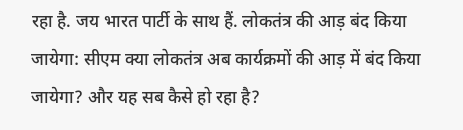रहा है. जय भारत पार्टी के साथ हैं. लोकतंत्र की आड़ बंद किया जायेगा: सीएम क्या लोकतंत्र अब कार्यक्रमों की आड़ में बंद किया जायेगा? और यह सब कैसे हो रहा है?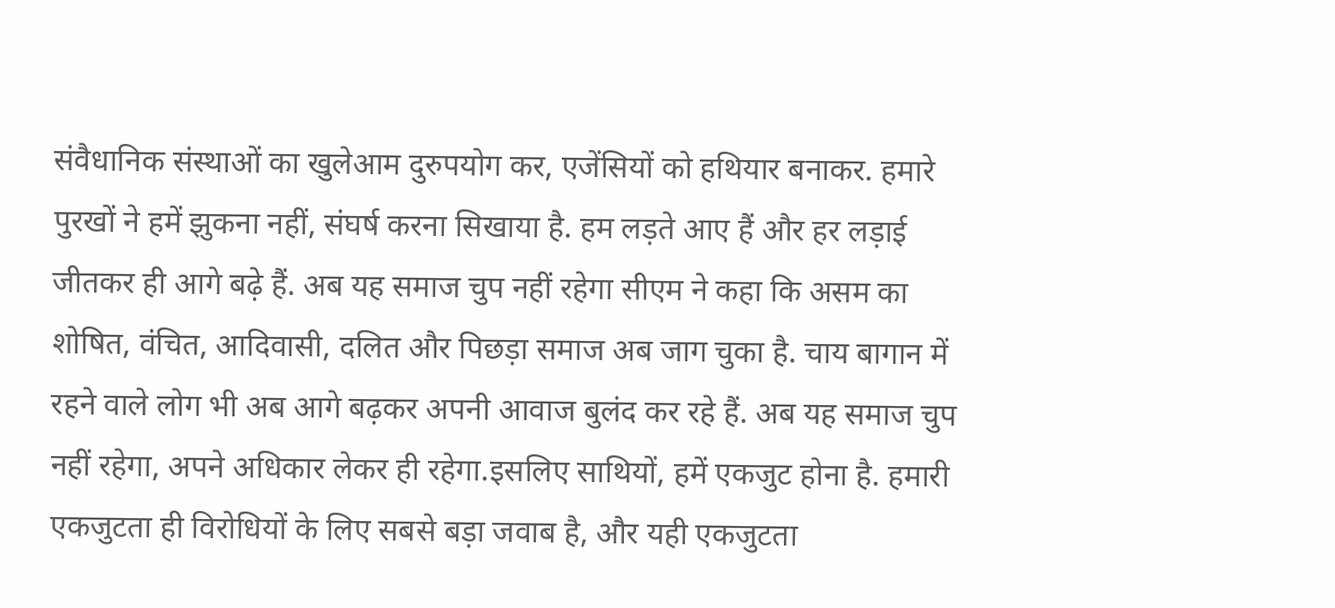संवैधानिक संस्थाओं का खुलेआम दुरुपयोग कर, एजेंसियों को हथियार बनाकर. हमारे पुरखों ने हमें झुकना नहीं, संघर्ष करना सिखाया है. हम लड़ते आए हैं और हर लड़ाई जीतकर ही आगे बढ़े हैं. अब यह समाज चुप नहीं रहेगा सीएम ने कहा कि असम का शोषित, वंचित, आदिवासी, दलित और पिछड़ा समाज अब जाग चुका है. चाय बागान में रहने वाले लोग भी अब आगे बढ़कर अपनी आवाज बुलंद कर रहे हैं. अब यह समाज चुप नहीं रहेगा, अपने अधिकार लेकर ही रहेगा.इसलिए साथियों, हमें एकजुट होना है. हमारी एकजुटता ही विरोधियों के लिए सबसे बड़ा जवाब है, और यही एकजुटता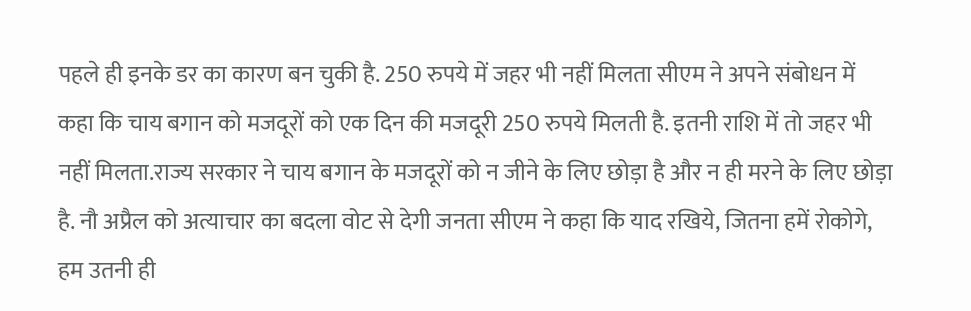पहले ही इनके डर का कारण बन चुकी है. 250 रुपये में जहर भी नहीं मिलता सीएम ने अपने संबोधन में कहा कि चाय बगान को मजदूरों को एक दिन की मजदूरी 250 रुपये मिलती है. इतनी राशि में तो जहर भी नहीं मिलता.राज्य सरकार ने चाय बगान के मजदूरों को न जीने के लिए छोड़ा है और न ही मरने के लिए छोड़ा है. नौ अप्रैल को अत्याचार का बदला वोट से देगी जनता सीएम ने कहा कि याद रखिये, जितना हमें रोकोगे, हम उतनी ही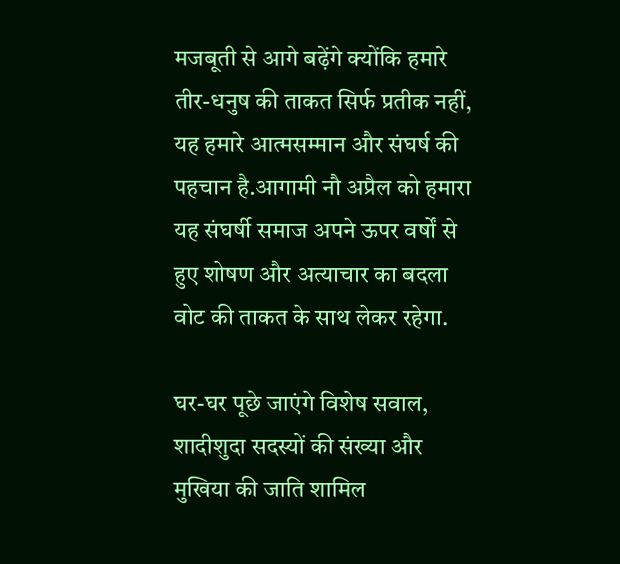मजबूती से आगे बढ़ेंगे क्योंकि हमारे तीर-धनुष की ताकत सिर्फ प्रतीक नहीं, यह हमारे आत्मसम्मान और संघर्ष की पहचान है.आगामी नौ अप्रैल को हमारा यह संघर्षी समाज अपने ऊपर वर्षों से हुए शोषण और अत्याचार का बदला वोट की ताकत के साथ लेकर रहेगा.

घर-घर पूछे जाएंगे विशेष सवाल, शादीशुदा सदस्यों की संख्या और मुखिया की जाति शामिल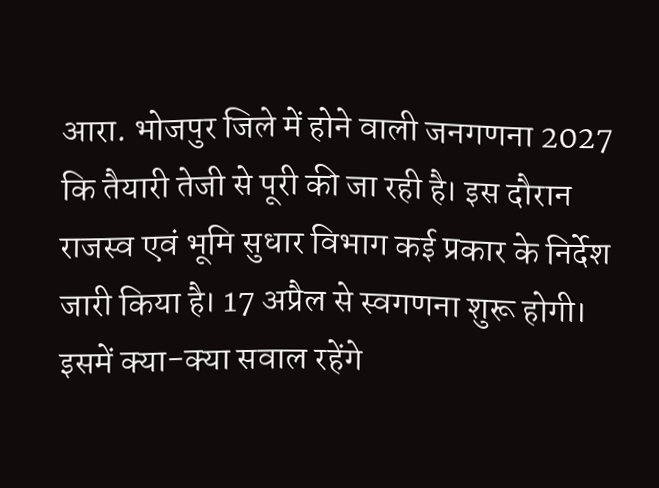आरा. भोजपुर जिले में होने वाली जनगणना 2027 कि तैयारी तेजी से पूरी की जा रही है। इस दौरान राजस्व एवं भूमि सुधार विभाग कई प्रकार के निर्देश जारी किया है। 17 अप्रैल से स्वगणना शुरू होगी। इसमें क्या-क्या सवाल रहेंगे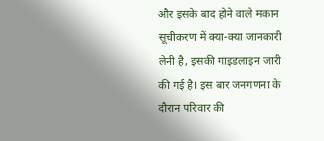और इसके बाद होने वाले मकान सूचीकरण में क्या-क्या जानकारी लेनी है, इसकी गाइडलाइन जारी की गई है। इस बार जनगणना के दौरान परिवार की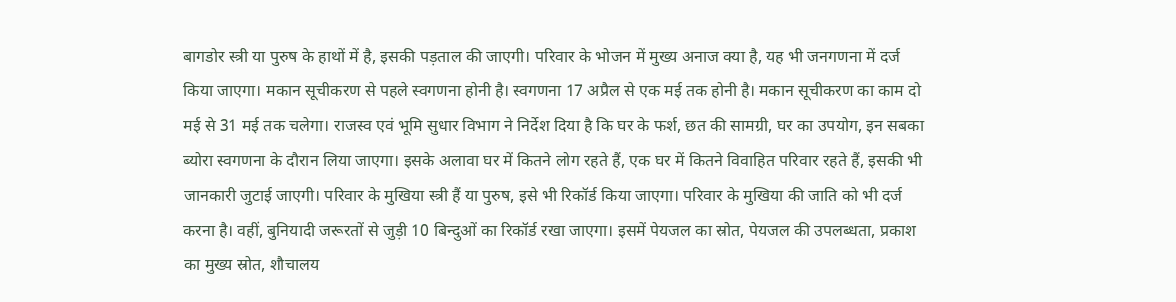बागडोर स्त्री या पुरुष के हाथों में है, इसकी पड़ताल की जाएगी। परिवार के भोजन में मुख्य अनाज क्या है, यह भी जनगणना में दर्ज किया जाएगा। मकान सूचीकरण से पहले स्वगणना होनी है। स्वगणना 17 अप्रैल से एक मई तक होनी है। मकान सूचीकरण का काम दो मई से 31 मई तक चलेगा। राजस्व एवं भूमि सुधार विभाग ने निर्देश दिया है कि घर के फर्श, छत की सामग्री, घर का उपयोग, इन सबका ब्योरा स्वगणना के दौरान लिया जाएगा। इसके अलावा घर में कितने लोग रहते हैं, एक घर में कितने विवाहित परिवार रहते हैं, इसकी भी जानकारी जुटाई जाएगी। परिवार के मुखिया स्त्री हैं या पुरुष, इसे भी रिकॉर्ड किया जाएगा। परिवार के मुखिया की जाति को भी दर्ज करना है। वहीं, बुनियादी जरूरतों से जुड़ी 10 बिन्दुओं का रिकॉर्ड रखा जाएगा। इसमें पेयजल का स्रोत, पेयजल की उपलब्धता, प्रकाश का मुख्य स्रोत, शौचालय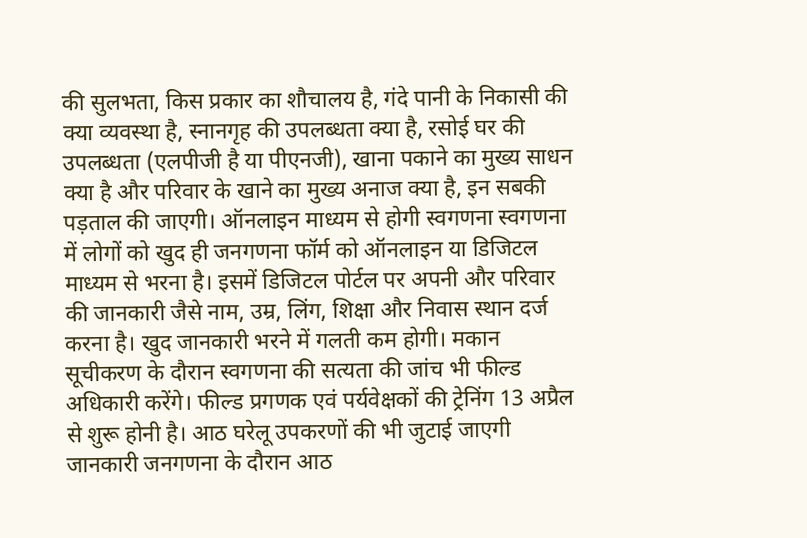की सुलभता, किस प्रकार का शौचालय है, गंदे पानी के निकासी की क्या व्यवस्था है, स्नानगृह की उपलब्धता क्या है, रसोई घर की उपलब्धता (एलपीजी है या पीएनजी), खाना पकाने का मुख्य साधन क्या है और परिवार के खाने का मुख्य अनाज क्या है, इन सबकी पड़ताल की जाएगी। ऑनलाइन माध्यम से होगी स्वगणना स्वगणना में लोगों को खुद ही जनगणना फॉर्म को ऑनलाइन या डिजिटल माध्यम से भरना है। इसमें डिजिटल पोर्टल पर अपनी और परिवार की जानकारी जैसे नाम, उम्र, लिंग, शिक्षा और निवास स्थान दर्ज करना है। खुद जानकारी भरने में गलती कम होगी। मकान सूचीकरण के दौरान स्वगणना की सत्यता की जांच भी फील्ड अधिकारी करेंगे। फील्ड प्रगणक एवं पर्यवेक्षकों की ट्रेनिंग 13 अप्रैल से शुरू होनी है। आठ घरेलू उपकरणों की भी जुटाई जाएगी जानकारी जनगणना के दौरान आठ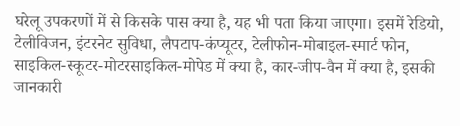घरेलू उपकरणों में से किसके पास क्या है, यह भी पता किया जाएगा। इसमें रेडियो, टेलीविजन, इंटरनेट सुविधा, लैपटाप-कंप्यूटर, टेलीफोन-मोबाइल-स्मार्ट फोन, साइकिल-स्कूटर-मोटरसाइकिल-मोपेड में क्या है, कार-जीप-वैन में क्या है, इसकी जानकारी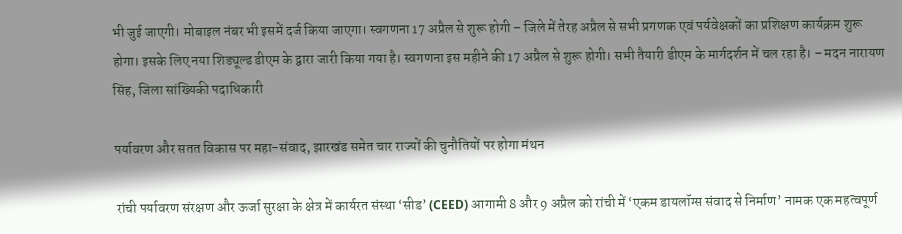भी जुई जाएगी। मोबाइल नंबर भी इसमें दर्ज किया जाएगा। स्वगणना 17 अप्रैल से शुरू होगी – जिले में तेरह अप्रैल से सभी प्रगणक एवं पर्यवेक्षकों का प्रशिक्षण कार्यक्रम शुरू होगा। इसके लिए नया शिड्यूल्ड डीएम के द्वारा जारी किया गया है। स्वगणना इस महीने की 17 अप्रैल से शुरू होगी। सभी तैयारी डीएम के मार्गदर्शन में चल रहा है। – मदन नारायण सिंह, जिला सांख्यिकी पदाधिकारी

पर्यावरण और सतत विकास पर महा-संवाद, झारखंड समेत चार राज्यों की चुनौतियों पर होगा मंथन

 रांची पर्यावरण संरक्षण और ऊर्जा सुरक्षा के क्षेत्र में कार्यरत संस्था ‘सीड’ (CEED) आगामी 8 और 9 अप्रैल को रांची में ‘एकम डायलॉग्स संवाद से निर्माण’ नामक एक महत्वपूर्ण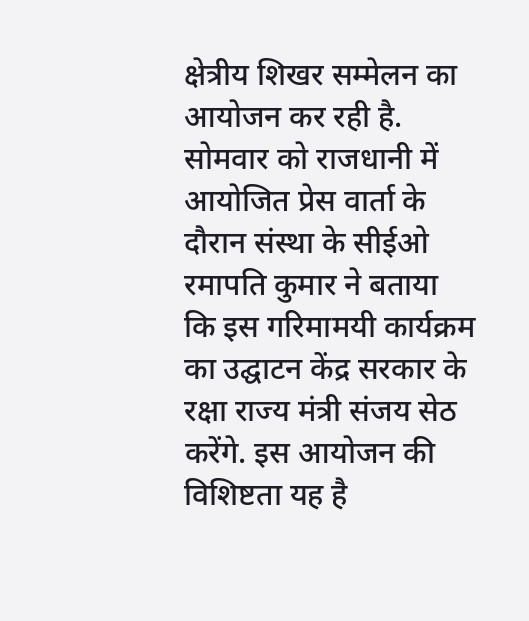क्षेत्रीय शिखर सम्मेलन का आयोजन कर रही है. सोमवार को राजधानी में आयोजित प्रेस वार्ता के दौरान संस्था के सीईओ रमापति कुमार ने बताया कि इस गरिमामयी कार्यक्रम का उद्घाटन केंद्र सरकार के रक्षा राज्य मंत्री संजय सेठ करेंगे. इस आयोजन की विशिष्टता यह है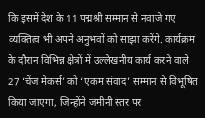कि इसमें देश के 11 पद्मश्री सम्मान से नवाजे गए व्यक्तित्व भी अपने अनुभवों को साझा करेंगे. कार्यक्रम के दौरान विभिन्न क्षेत्रों में उल्लेखनीय कार्य करने वाले 27 ‘चेंज मेकर्स’ को ‘एकम संवाद’ सम्मान से विभूषित किया जाएगा, जिन्होंने जमीनी स्तर पर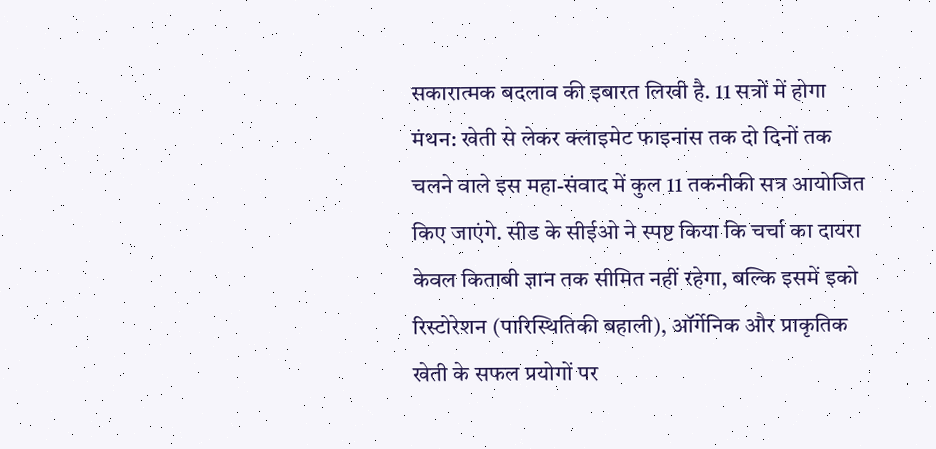सकारात्मक बदलाव की इबारत लिखी है. 11 सत्रों में होगा मंथन: खेती से लेकर क्लाइमेट फाइनांस तक दो दिनों तक चलने वाले इस महा-संवाद में कुल 11 तकनीकी सत्र आयोजित किए जाएंगे. सीड के सीईओ ने स्पष्ट किया कि चर्चा का दायरा केवल किताबी ज्ञान तक सीमित नहीं रहेगा, बल्कि इसमें इको रिस्टोरेशन (पारिस्थितिकी बहाली), ऑर्गेनिक और प्राकृतिक खेती के सफल प्रयोगों पर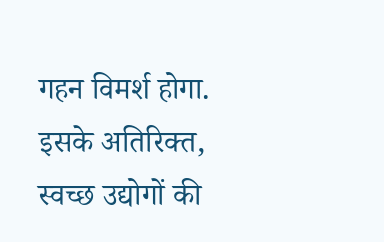गहन विमर्श होगा. इसके अतिरिक्त, स्वच्छ उद्योगों की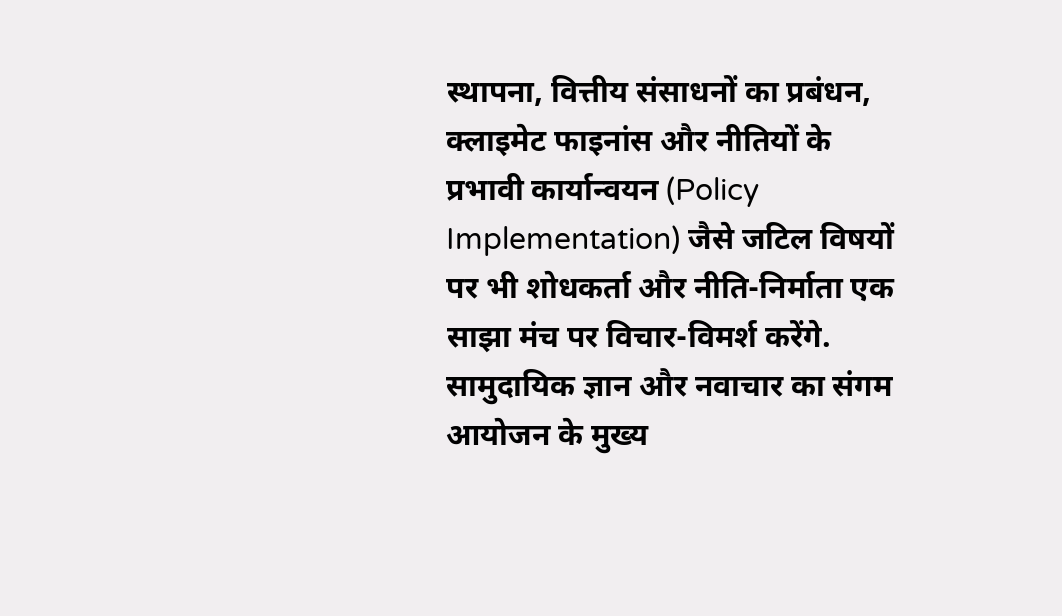स्थापना, वित्तीय संसाधनों का प्रबंधन, क्लाइमेट फाइनांस और नीतियों के प्रभावी कार्यान्वयन (Policy Implementation) जैसे जटिल विषयों पर भी शोधकर्ता और नीति-निर्माता एक साझा मंच पर विचार-विमर्श करेंगे. सामुदायिक ज्ञान और नवाचार का संगम आयोजन के मुख्य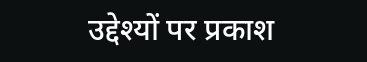उद्देश्यों पर प्रकाश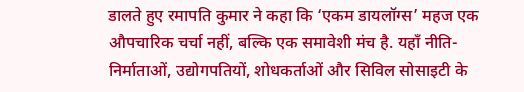डालते हुए रमापति कुमार ने कहा कि ‘एकम डायलॉग्स’ महज एक औपचारिक चर्चा नहीं, बल्कि एक समावेशी मंच है. यहाँ नीति-निर्माताओं, उद्योगपतियों, शोधकर्ताओं और सिविल सोसाइटी के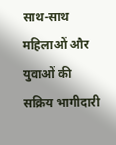साथ-साथ महिलाओं और युवाओं की सक्रिय भागीदारी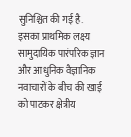सुनिश्चित की गई है. इसका प्राथमिक लक्ष्य सामुदायिक पारंपरिक ज्ञान और आधुनिक वैज्ञानिक नवाचारों के बीच की खाई को पाटकर क्षेत्रीय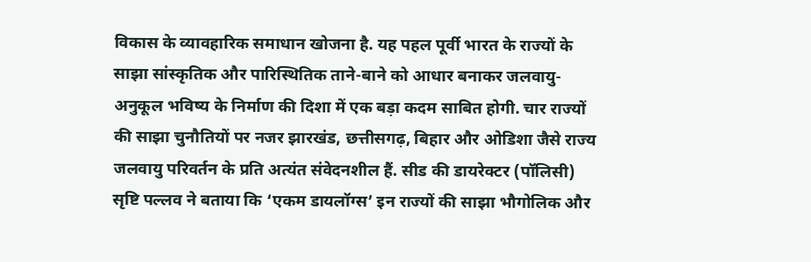विकास के व्यावहारिक समाधान खोजना है. यह पहल पूर्वी भारत के राज्यों के साझा सांस्कृतिक और पारिस्थितिक ताने-बाने को आधार बनाकर जलवायु-अनुकूल भविष्य के निर्माण की दिशा में एक बड़ा कदम साबित होगी. चार राज्यों की साझा चुनौतियों पर नजर झारखंड, छत्तीसगढ़, बिहार और ओडिशा जैसे राज्य जलवायु परिवर्तन के प्रति अत्यंत संवेदनशील हैं. सीड की डायरेक्टर (पॉलिसी) सृष्टि पल्लव ने बताया कि ‘एकम डायलॉग्स’ इन राज्यों की साझा भौगोलिक और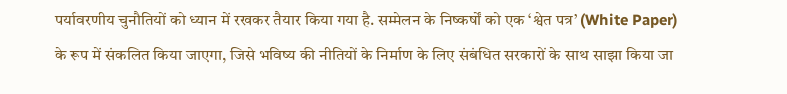पर्यावरणीय चुनौतियों को ध्यान में रखकर तैयार किया गया है. सम्मेलन के निष्कर्षों को एक ‘श्वेत पत्र’ (White Paper) के रूप में संकलित किया जाएगा, जिसे भविष्य की नीतियों के निर्माण के लिए संबंधित सरकारों के साथ साझा किया जा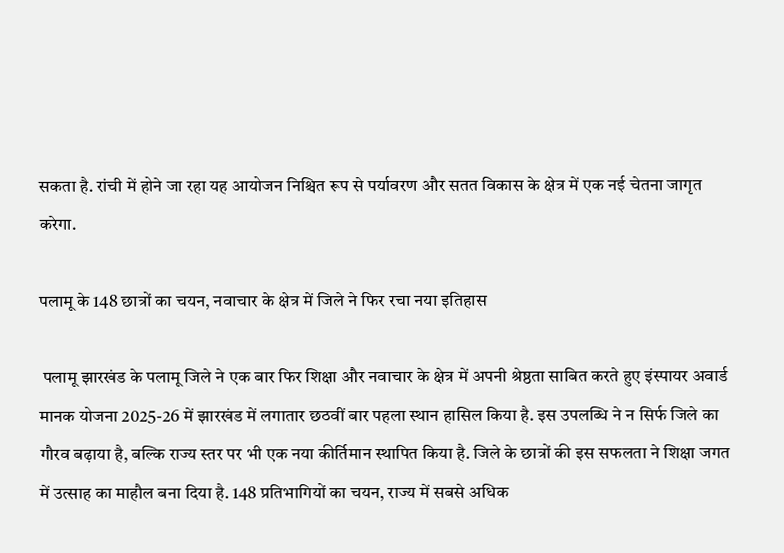सकता है. रांची में होने जा रहा यह आयोजन निश्चित रूप से पर्यावरण और सतत विकास के क्षेत्र में एक नई चेतना जागृत करेगा.

पलामू के 148 छात्रों का चयन, नवाचार के क्षेत्र में जिले ने फिर रचा नया इतिहास

 पलामू झारखंड के पलामू जिले ने एक बार फिर शिक्षा और नवाचार के क्षेत्र में अपनी श्रेष्ठता साबित करते हुए इंस्पायर अवार्ड मानक योजना 2025-26 में झारखंड में लगातार छठवीं बार पहला स्थान हासिल किया है. इस उपलब्धि ने न सिर्फ जिले का गौरव बढ़ाया है, बल्कि राज्य स्तर पर भी एक नया कीर्तिमान स्थापित किया है. जिले के छात्रों की इस सफलता ने शिक्षा जगत में उत्साह का माहौल बना दिया है. 148 प्रतिभागियों का चयन, राज्य में सबसे अधिक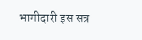भागीदारी इस सत्र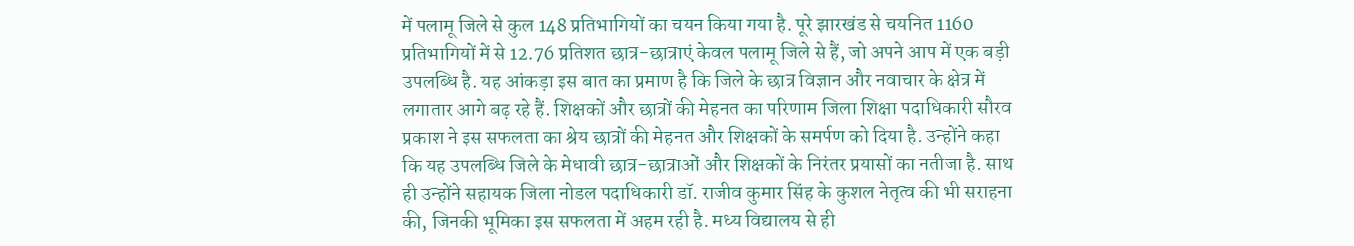में पलामू जिले से कुल 148 प्रतिभागियों का चयन किया गया है. पूरे झारखंड से चयनित 1160 प्रतिभागियों में से 12.76 प्रतिशत छात्र-छात्राएं केवल पलामू जिले से हैं, जो अपने आप में एक बड़ी उपलब्धि है. यह आंकड़ा इस बात का प्रमाण है कि जिले के छात्र विज्ञान और नवाचार के क्षेत्र में लगातार आगे बढ़ रहे हैं. शिक्षकों और छात्रों की मेहनत का परिणाम जिला शिक्षा पदाधिकारी सौरव प्रकाश ने इस सफलता का श्रेय छात्रों की मेहनत और शिक्षकों के समर्पण को दिया है. उन्होंने कहा कि यह उपलब्धि जिले के मेधावी छात्र-छात्राओं और शिक्षकों के निरंतर प्रयासों का नतीजा है. साथ ही उन्होंने सहायक जिला नोडल पदाधिकारी डॉ. राजीव कुमार सिंह के कुशल नेतृत्व की भी सराहना की, जिनकी भूमिका इस सफलता में अहम रही है. मध्य विद्यालय से ही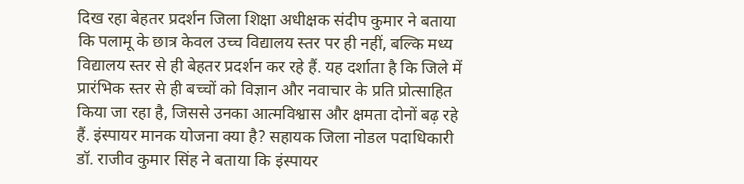दिख रहा बेहतर प्रदर्शन जिला शिक्षा अधीक्षक संदीप कुमार ने बताया कि पलामू के छात्र केवल उच्च विद्यालय स्तर पर ही नहीं, बल्कि मध्य विद्यालय स्तर से ही बेहतर प्रदर्शन कर रहे हैं. यह दर्शाता है कि जिले में प्रारंभिक स्तर से ही बच्चों को विज्ञान और नवाचार के प्रति प्रोत्साहित किया जा रहा है, जिससे उनका आत्मविश्वास और क्षमता दोनों बढ़ रहे हैं. इंस्पायर मानक योजना क्या है? सहायक जिला नोडल पदाधिकारी डॉ. राजीव कुमार सिंह ने बताया कि इंस्पायर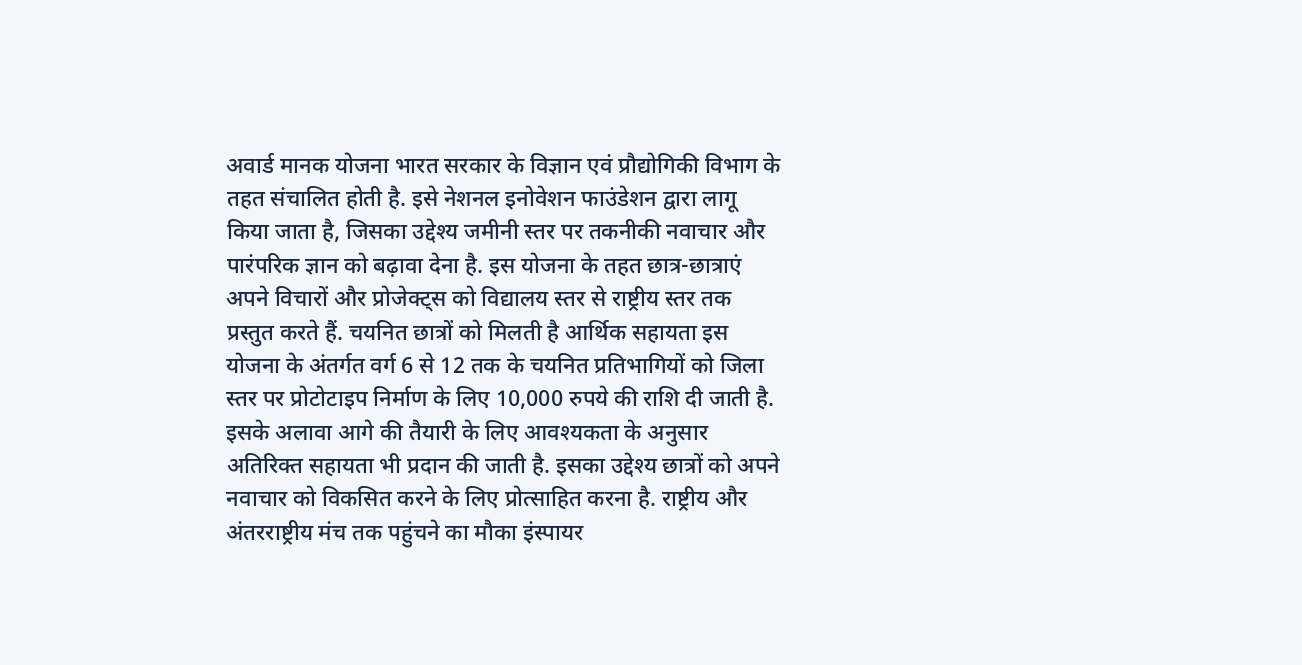अवार्ड मानक योजना भारत सरकार के विज्ञान एवं प्रौद्योगिकी विभाग के तहत संचालित होती है. इसे नेशनल इनोवेशन फाउंडेशन द्वारा लागू किया जाता है, जिसका उद्देश्य जमीनी स्तर पर तकनीकी नवाचार और पारंपरिक ज्ञान को बढ़ावा देना है. इस योजना के तहत छात्र-छात्राएं अपने विचारों और प्रोजेक्ट्स को विद्यालय स्तर से राष्ट्रीय स्तर तक प्रस्तुत करते हैं. चयनित छात्रों को मिलती है आर्थिक सहायता इस योजना के अंतर्गत वर्ग 6 से 12 तक के चयनित प्रतिभागियों को जिला स्तर पर प्रोटोटाइप निर्माण के लिए 10,000 रुपये की राशि दी जाती है. इसके अलावा आगे की तैयारी के लिए आवश्यकता के अनुसार अतिरिक्त सहायता भी प्रदान की जाती है. इसका उद्देश्य छात्रों को अपने नवाचार को विकसित करने के लिए प्रोत्साहित करना है. राष्ट्रीय और अंतरराष्ट्रीय मंच तक पहुंचने का मौका इंस्पायर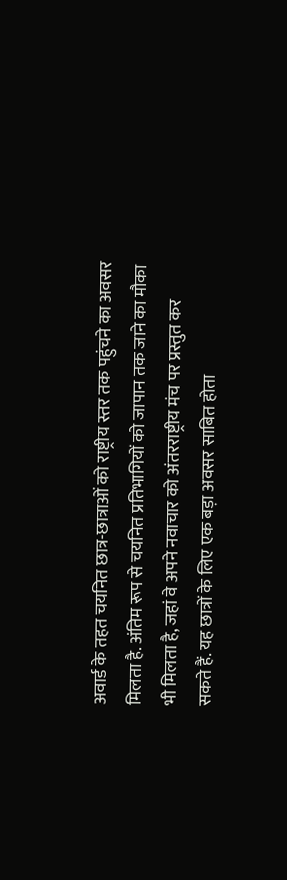अवार्ड के तहत चयनित छात्र-छात्राओं को राष्ट्रीय स्तर तक पहुंचने का अवसर मिलता है. अंतिम रूप से चयनित प्रतिभागियों को जापान तक जाने का मौका भी मिलता है, जहां वे अपने नवाचार को अंतरराष्ट्रीय मंच पर प्रस्तुत कर सकते हैं. यह छात्रों के लिए एक बड़ा अवसर साबित होता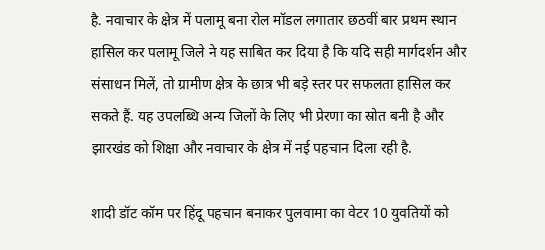है. नवाचार के क्षेत्र में पलामू बना रोल मॉडल लगातार छठवीं बार प्रथम स्थान हासिल कर पलामू जिले ने यह साबित कर दिया है कि यदि सही मार्गदर्शन और संसाधन मिलें, तो ग्रामीण क्षेत्र के छात्र भी बड़े स्तर पर सफलता हासिल कर सकते हैं. यह उपलब्धि अन्य जिलों के लिए भी प्रेरणा का स्रोत बनी है और झारखंड को शिक्षा और नवाचार के क्षेत्र में नई पहचान दिला रही है.

शादी डॉट कॉम पर हिंदू पहचान बनाकर पुलवामा का वेटर 10 युवतियों को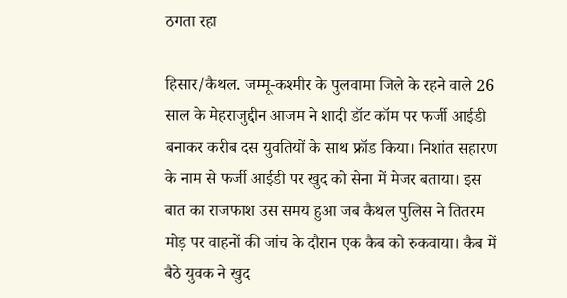ठगता रहा

हिसार/कैथल. जम्मू-कश्मीर के पुलवामा जिले के रहने वाले 26 साल के मेहराजुद्दीन आजम ने शादी डॉट कॉम पर फर्जी आईडी बनाकर करीब दस युवतियों के साथ फ्रॉड किया। निशांत सहारण के नाम से फर्जी आईडी पर खुद को सेना में मेजर बताया। इस बात का राजफाश उस समय हुआ जब कैथल पुलिस ने तितरम मोड़ पर वाहनों की जांच के दौरान एक कैब को रुकवाया। कैब में बैठे युवक ने खुद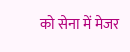को सेना में मेजर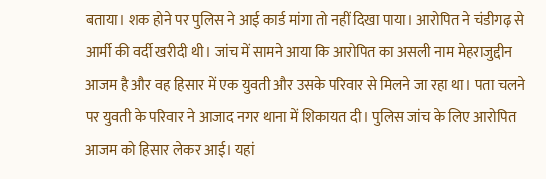बताया। शक होने पर पुलिस ने आई कार्ड मांगा तो नहीं दिखा पाया। आरोपित ने चंडीगढ़ से आर्मी की वर्दी खरीदी थी। जांच में सामने आया कि आरोपित का असली नाम मेहराजुद्दीन आजम है और वह हिसार में एक युवती और उसके परिवार से मिलने जा रहा था। पता चलने पर युवती के परिवार ने आजाद नगर थाना में शिकायत दी। पुलिस जांच के लिए आरोपित आजम को हिसार लेकर आई। यहां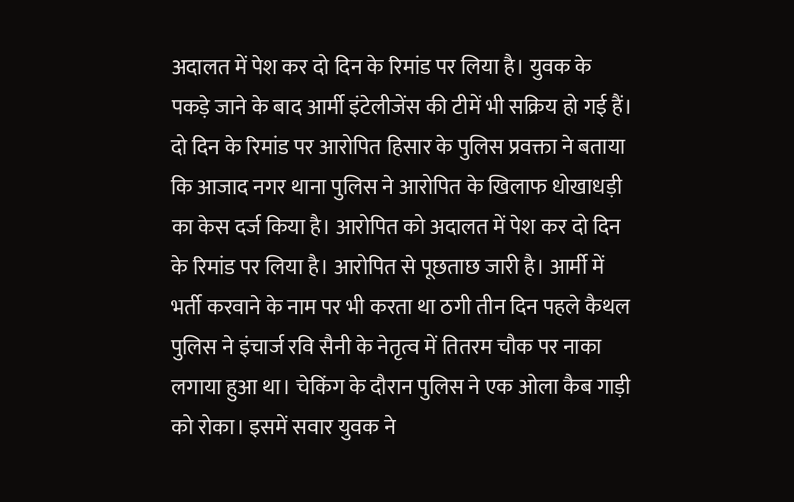अदालत में पेश कर दो दिन के रिमांड पर लिया है। युवक के पकड़े जाने के बाद आर्मी इंटेलीजेंस की टीमें भी सक्रिय हो गई हैं। दो दिन के रिमांड पर आरोपित हिसार के पुलिस प्रवक्ता ने बताया कि आजाद नगर थाना पुलिस ने आरोपित के खिलाफ धोखाधड़ी का केस दर्ज किया है। आरोपित को अदालत में पेश कर दो दिन के रिमांड पर लिया है। आरोपित से पूछताछ जारी है। आर्मी में भर्ती करवाने के नाम पर भी करता था ठगी तीन दिन पहले कैथल पुलिस ने इंचार्ज रवि सैनी के नेतृत्व में तितरम चौक पर नाका लगाया हुआ था। चेकिंग के दौरान पुलिस ने एक ओला कैब गाड़ी को रोका। इसमें सवार युवक ने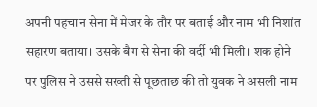अपनी पहचान सेना में मेजर के तौर पर बताई और नाम भी निशांत सहारण बताया। उसके बैग से सेना की वर्दी भी मिली। शक होने पर पुलिस ने उससे सख्ती से पूछताछ की तो युवक ने असली नाम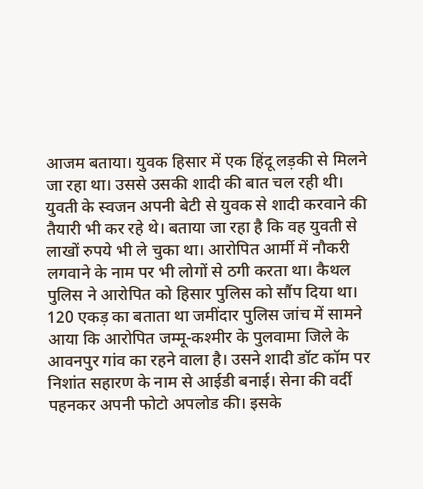आजम बताया। युवक हिसार में एक हिंदू लड़की से मिलने जा रहा था। उससे उसकी शादी की बात चल रही थी। युवती के स्वजन अपनी बेटी से युवक से शादी करवाने की तैयारी भी कर रहे थे। बताया जा रहा है कि वह युवती से लाखों रुपये भी ले चुका था। आरोपित आर्मी में नौकरी लगवाने के नाम पर भी लोगों से ठगी करता था। कैथल पुलिस ने आरोपित को हिसार पुलिस को सौंप दिया था। 120 एकड़ का बताता था जमींदार पुलिस जांच में सामने आया कि आरोपित जम्मू-कश्मीर के पुलवामा जिले के आवनपुर गांव का रहने वाला है। उसने शादी डॉट कॉम पर निशांत सहारण के नाम से आईडी बनाई। सेना की वर्दी पहनकर अपनी फोटो अपलोड की। इसके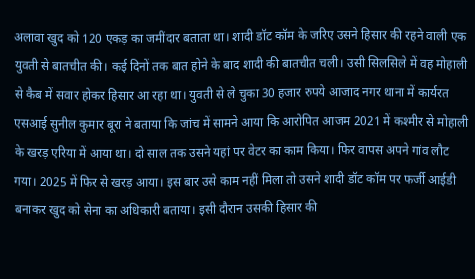अलावा खुद को 120 एकड़ का जमींदार बताता था। शादी डॉट कॉम के जरिए उसने हिसार की रहने वाली एक युवती से बातचीत की। कई दिनों तक बात होने के बाद शादी की बातचीत चली। उसी सिलसिले में वह मोहाली से कैब में सवार होकर हिसार आ रहा था। युवती से ले चुका 30 हजार रुपये आजाद नगर थाना में कार्यरत एसआई सुनील कुमार बूरा ने बताया कि जांच में सामने आया कि आरोपित आजम 2021 में कश्मीर से मोहाली के खरड़ एरिया में आया था। दो साल तक उसने यहां पर वेटर का काम किया। फिर वापस अपने गांव लौट गया। 2025 में फिर से खरड़ आया। इस बार उसे काम नहीं मिला तो उसने शादी डॉट कॉम पर फर्जी आईडी बनाकर खुद को सेना का अधिकारी बताया। इसी दौरान उसकी हिसार की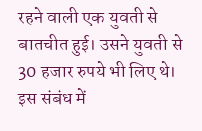रहने वाली एक युवती से बातचीत हुई। उसने युवती से 30 हजार रुपये भी लिए थे। इस संबंध में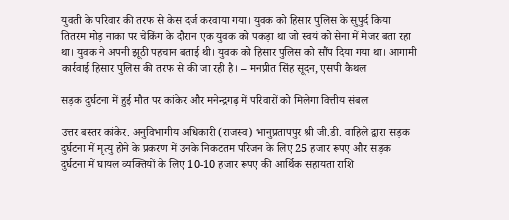युवती के परिवार की तरफ से केस दर्ज करवाया गया। युवक को हिसार पुलिस के सुपुर्द किया तितरम मोड़ नाका पर चेकिंग के दौरान एक युवक को पकड़ा था जो स्वयं को सेना में मेजर बता रहा था। युवक ने अपनी झूठी पहचान बताई थी। युवक को हिसार पुलिस को सौंप दिया गया था। आगामी कार्रवाई हिसार पुलिस की तरफ से की जा रही है। – मनप्रीत सिंह सूदन, एसपी कैथल

सड़क दुर्घटना में हुई मौत पर कांकेर और मनेन्द्रगढ़ में परिवारों को मिलेगा वित्तीय संबल

उत्तर बस्तर कांकेर. अनुविभागीय अधिकारी (राजस्व) भानुप्रतापपुर श्री जी.डी. वाहिले द्वारा सड़क दुर्घटना में मृत्यु होने के प्रकरण में उनके निकटतम परिजन के लिए 25 हजार रूपए और सड़क दुर्घटना में घायल व्यक्तियों के लिए 10-10 हजार रूपए की आर्थिक सहायता राशि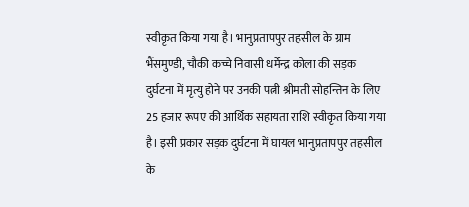स्वीकृत किया गया है। भानुप्रतापपुर तहसील के ग्राम भैंसमुण्डी, चौकी कच्चे निवासी धर्मेन्द्र कोला की सड़क दुर्घटना में मृत्यु होने पर उनकी पत्नी श्रीमती सोहन्तिन के लिए 25 हजार रूपए की आर्थिक सहायता राशि स्वीकृत किया गया है। इसी प्रकार सड़क दुर्घटना में घायल भानुप्रतापपुर तहसील के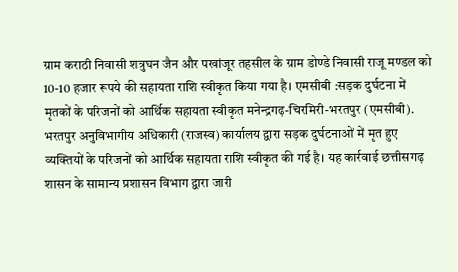ग्राम कराठी निवासी शत्रुघन जैन और पखांजूर तहसील के ग्राम डोण्डे निवासी राजू मण्डल को 10-10 हजार रूपये की सहायता राशि स्वीकृत किया गया है। एमसीबी :सड़क दुर्घटना में मृतकों के परिजनों को आर्थिक सहायता स्वीकृत मनेन्द्रगढ़-चिरमिरी-भरतपुर (एमसीबी). भरतपुर अनुविभागीय अधिकारी (राजस्व) कार्यालय द्वारा सड़क दुर्घटनाओं में मृत हुए व्यक्तियों के परिजनों को आर्थिक सहायता राशि स्वीकृत की गई है। यह कार्रवाई छत्तीसगढ़ शासन के सामान्य प्रशासन विभाग द्वारा जारी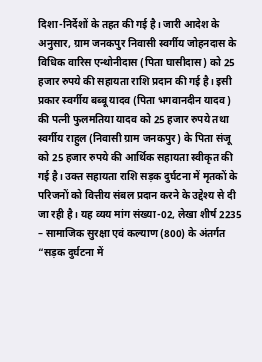दिशा-निर्देशों के तहत की गई है। जारी आदेश के अनुसार, ग्राम जनकपुर निवासी स्वर्गीय जोहनदास के विधिक वारिस एन्थोनीदास (पिता घासीदास) को 25 हजार रुपये की सहायता राशि प्रदान की गई है। इसी प्रकार स्वर्गीय बब्बू यादव (पिता भगवानदीन यादव) की पत्नी फुलमतिया यादव को 25 हजार रुपये तथा स्वर्गीय राहुल (निवासी ग्राम जनकपुर) के पिता संजू को 25 हजार रुपये की आर्थिक सहायता स्वीकृत की गई है। उक्त सहायता राशि सड़क दुर्घटना में मृतकों के परिजनों को वित्तीय संबल प्रदान करने के उद्देश्य से दी जा रही है। यह व्यय मांग संख्या-02, लेखा शीर्ष 2235 – सामाजिक सुरक्षा एवं कल्याण (800) के अंतर्गत “सड़क दुर्घटना में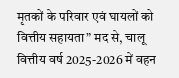मृतकों के परिवार एवं घायलों को वित्तीय सहायता” मद से, चालू वित्तीय वर्ष 2025-2026 में वहन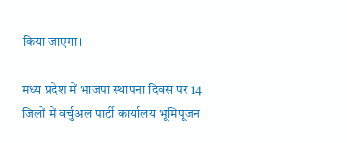किया जाएगा।

मध्य प्रदेश में भाजपा स्थापना दिवस पर 14 जिलों में वर्चुअल पार्टी कार्यालय भूमिपूजन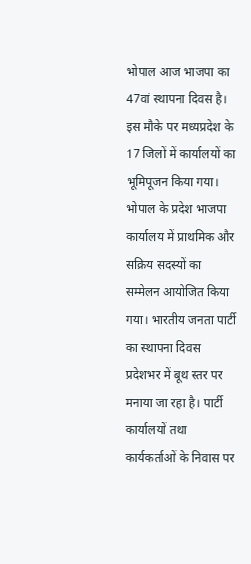भोपाल आज भाजपा का 47वां स्थापना दिवस है। इस मौके पर मध्यप्रदेश के 17 जिलों में कार्यालयों का भूमिपूजन किया गया। भोपाल के प्रदेश भाजपा कार्यालय में प्राथमिक और सक्रिय सदस्यों का सम्मेलन आयोजित किया गया। भारतीय जनता पार्टी का स्थापना दिवस प्रदेशभर में बूथ स्तर पर मनाया जा रहा है। पार्टी कार्यालयों तथा कार्यकर्ताओं के निवास पर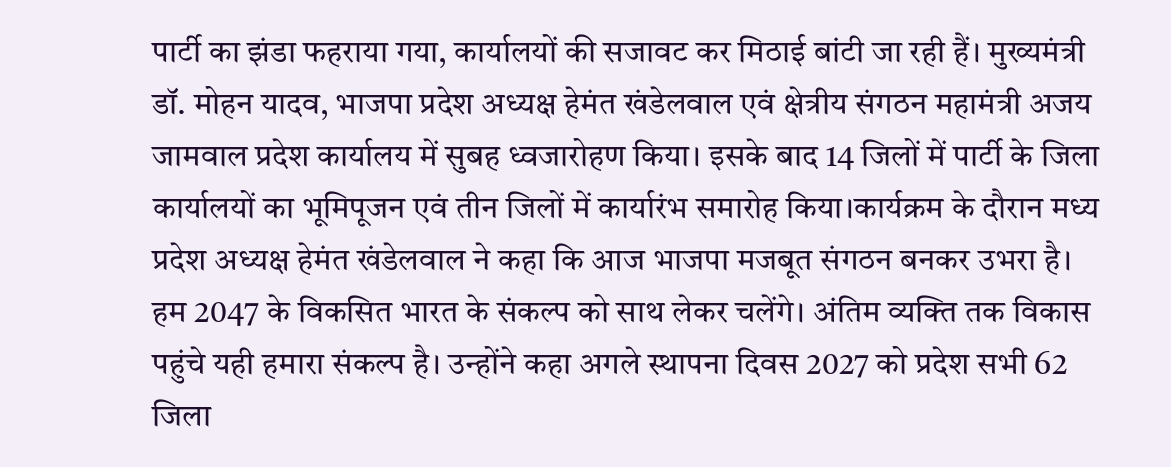पार्टी का झंडा फहराया गया, कार्यालयों की सजावट कर मिठाई बांटी जा रही हैं। मुख्यमंत्री डॉ. मोहन यादव, भाजपा प्रदेश अध्यक्ष हेमंत खंडेलवाल एवं क्षेत्रीय संगठन महामंत्री अजय जामवाल प्रदेश कार्यालय में सुबह ध्वजारोहण किया। इसके बाद 14 जिलों में पार्टी के जिला कार्यालयों का भूमिपूजन एवं तीन जिलों में कार्यारंभ समारोह किया।कार्यक्रम के दौरान मध्य प्रदेश अध्यक्ष हेमंत खंडेलवाल ने कहा कि आज भाजपा मजबूत संगठन बनकर उभरा है। हम 2047 के विकसित भारत के संकल्प को साथ लेकर चलेंगे। अंतिम व्यक्ति तक विकास पहुंचे यही हमारा संकल्प है। उन्होंने कहा अगले स्थापना दिवस 2027 को प्रदेश सभी 62 जिला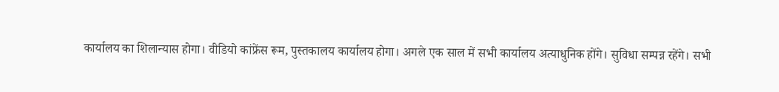कार्यालय का शिलान्यास होगा। वीडियो कांफ्रेंस रूम, पुस्तकालय कार्यालय होगा। अगले एक साल में सभी कार्यालय अत्याधुनिक होंगे। सुविधा सम्पन्न रहेंगे। सभी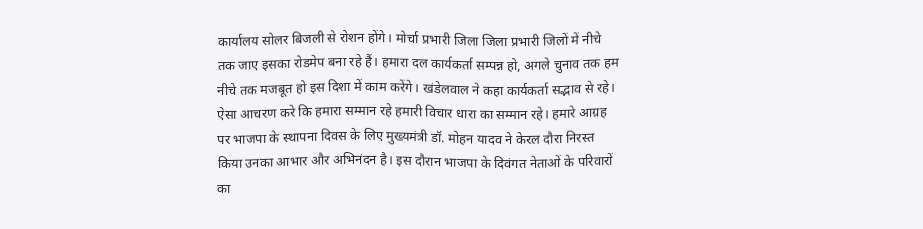कार्यालय सोलर बिजली से रोशन होंगे। मोर्चा प्रभारी जिला जिला प्रभारी जिलों में नीचे तक जाए इसका रोडमेप बना रहे हैं। हमारा दल कार्यकर्ता सम्पन्न हो, अगले चुनाव तक हम नीचे तक मजबूत हो इस दिशा में काम करेंगे। खंडेलवाल ने कहा कार्यकर्ता सद्भाव से रहे। ऐसा आचरण करे कि हमारा सम्मान रहे हमारी विचार धारा का सम्मान रहे। हमारे आग्रह पर भाजपा के स्थापना दिवस के लिए मुख्यमंत्री डॉ. मोहन यादव ने केरल दौरा निरस्त किया उनका आभार और अभिनंदन है। इस दौरान भाजपा के दिवंगत नेताओं के परिवारों का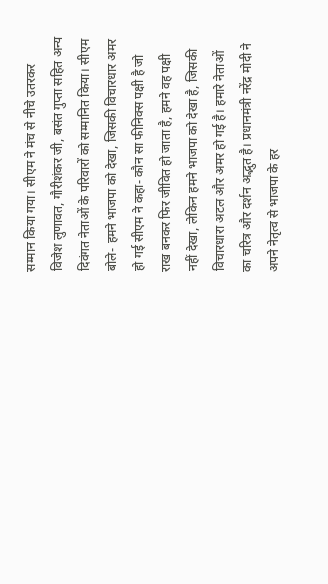सम्मान किया गया। सीएम ने मंच से नीचे उतरकर विजेश लुणावत, गौरीशंकर जी, बसंत गुप्ता सहित अन्य दिवंगत नेताओं के परिवारों को सम्मानित किया। सीएम बोले- हमने भाजपा को देखा, जिसकी विचारधार अमर हो गई सीएम ने कहा- कौन सा फीनिक्स पक्षी है जो राख बनकर फिर जीवित हो जाता है, हमने वह पक्षी नहीं देखा, लेकिन हमने भाजपा को देखा है, जिसकी विचारधारा अटल और अमर हो गई है। हमारे नेताओं का चरित्र और दर्शन अद्भुत है। प्रधानमंत्री नरेंद्र मोदी ने अपने नेतृत्व से भाजपा के हर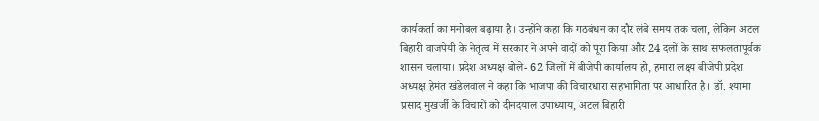कार्यकर्ता का मनोबल बढ़ाया है। उन्होंने कहा कि गठबंधन का दौर लंबे समय तक चला, लेकिन अटल बिहारी वाजपेयी के नेतृत्व में सरकार ने अपने वादों को पूरा किया और 24 दलों के साथ सफलतापूर्वक शासन चलाया। प्रदेश अध्यक्ष बोले- 62 जिलों में बीजेपी कार्यालय हो, हमारा लक्ष्य बीजेपी प्रदेश अध्यक्ष हेमंत खंडेलवाल ने कहा कि भाजपा की विचारधारा सहभागिता पर आधारित है। डॉ. श्यामा प्रसाद मुखर्जी के विचारों को दीनदयाल उपाध्याय, अटल बिहारी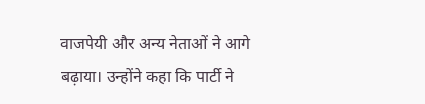वाजपेयी और अन्य नेताओं ने आगे बढ़ाया। उन्होंने कहा कि पार्टी ने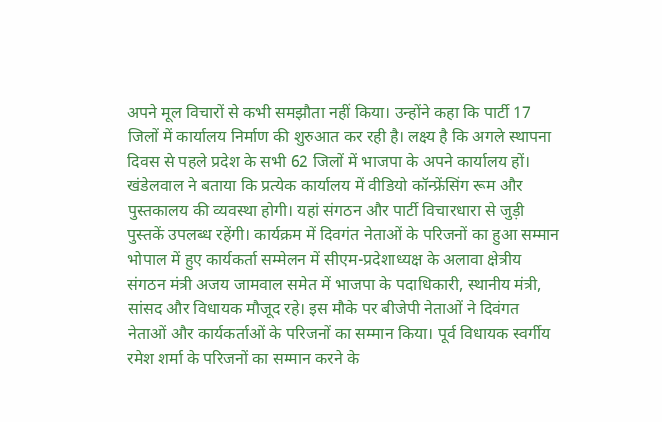अपने मूल विचारों से कभी समझौता नहीं किया। उन्होंने कहा कि पार्टी 17 जिलों में कार्यालय निर्माण की शुरुआत कर रही है। लक्ष्य है कि अगले स्थापना दिवस से पहले प्रदेश के सभी 62 जिलों में भाजपा के अपने कार्यालय हों। खंडेलवाल ने बताया कि प्रत्येक कार्यालय में वीडियो कॉन्फ्रेंसिंग रूम और पुस्तकालय की व्यवस्था होगी। यहां संगठन और पार्टी विचारधारा से जुड़ी पुस्तकें उपलब्ध रहेंगी। कार्यक्रम में दिवगंत नेताओं के परिजनों का हुआ सम्मान भोपाल में हुए कार्यकर्ता सम्मेलन में सीएम-प्रदेशाध्यक्ष के अलावा क्षेत्रीय संगठन मंत्री अजय जामवाल समेत में भाजपा के पदाधिकारी, स्थानीय मंत्री, सांसद और विधायक मौजूद रहे। इस मौके पर बीजेपी नेताओं ने दिवंगत नेताओं और कार्यकर्ताओं के परिजनों का सम्मान किया। पूर्व विधायक स्वर्गीय रमेश शर्मा के परिजनों का सम्मान करने के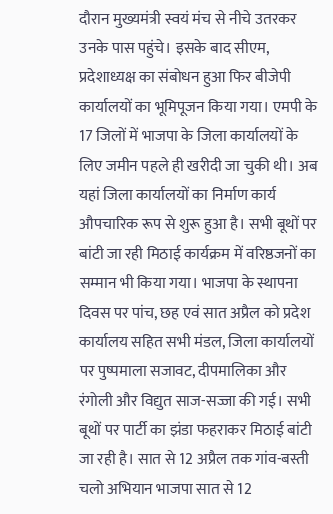दौरान मुख्यमंत्री स्वयं मंच से नीचे उतरकर उनके पास पहुंचे। इसके बाद सीएम, प्रदेशाध्यक्ष का संबोधन हुआ फिर बीजेपी कार्यालयों का भूमिपूजन किया गया। एमपी के 17 जिलों में भाजपा के जिला कार्यालयों के लिए जमीन पहले ही खरीदी जा चुकी थी। अब यहां जिला कार्यालयों का निर्माण कार्य औपचारिक रूप से शुरू हुआ है। सभी बूथों पर बांटी जा रही मिठाई कार्यक्रम में वरिष्ठजनों का सम्मान भी किया गया। भाजपा के स्थापना दिवस पर पांच, छह एवं सात अप्रैल को प्रदेश कार्यालय सहित सभी मंडल, जिला कार्यालयों पर पुष्पमाला सजावट, दीपमालिका और रंगोली और विद्युत साज-सज्जा की गई। सभी बूथों पर पार्टी का झंडा फहराकर मिठाई बांटी जा रही है। सात से 12 अप्रैल तक गांव-बस्ती चलो अभियान भाजपा सात से 12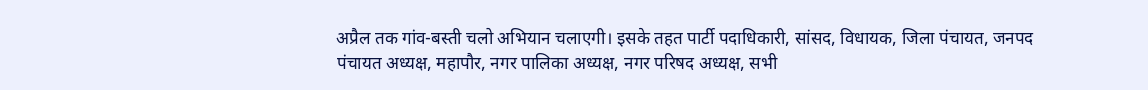अप्रैल तक गांव-बस्ती चलो अभियान चलाएगी। इसके तहत पार्टी पदाधिकारी, सांसद, विधायक, जिला पंचायत, जनपद पंचायत अध्यक्ष, महापौर, नगर पालिका अध्यक्ष, नगर परिषद अध्यक्ष, सभी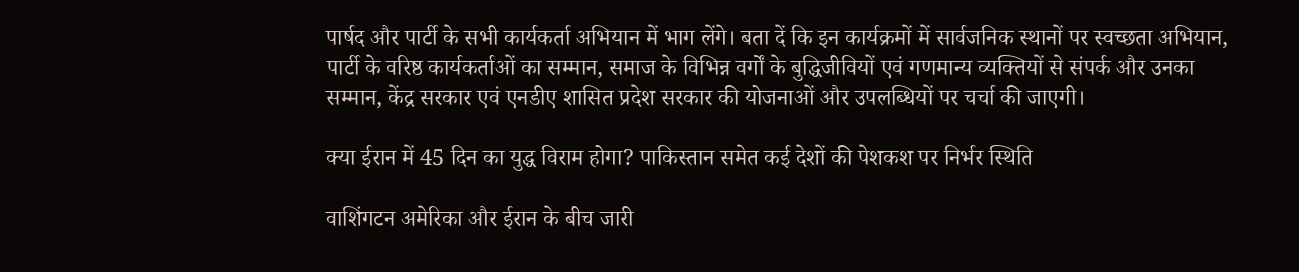पार्षद और पार्टी के सभी कार्यकर्ता अभियान में भाग लेंगे। बता दें कि इन कार्यक्रमों में सार्वजनिक स्थानों पर स्वच्छता अभियान, पार्टी के वरिष्ठ कार्यकर्ताओं का सम्मान, समाज के विभिन्न वर्गों के बुद्धिजीवियों एवं गणमान्य व्यक्तियों से संपर्क और उनका सम्मान, केंद्र सरकार एवं एनडीए शासित प्रदेश सरकार की योजनाओं और उपलब्धियों पर चर्चा की जाएगी।

क्या ईरान में 45 दिन का युद्ध विराम होगा? पाकिस्तान समेत कई देशों की पेशकश पर निर्भर स्थिति

वाशिंगटन अमेरिका और ईरान के बीच जारी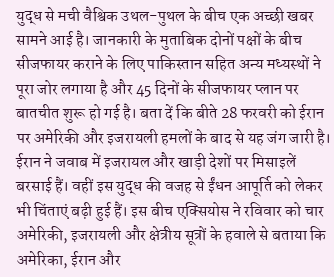युद्ध से मची वैश्विक उथल-पुथल के बीच एक अच्छी खबर सामने आई है। जानकारी के मुताबिक दोनों पक्षों के बीच सीजफायर कराने के लिए पाकिस्तान सहित अन्य मध्यस्थों ने पूरा जोर लगाया है और 45 दिनों के सीजफायर प्लान पर बातचीत शुरू हो गई है। बता दें कि बीते 28 फरवरी को ईरान पर अमेरिकी और इजरायली हमलों के बाद से यह जंग जारी है। ईरान ने जवाब में इजरायल और खाड़ी देशों पर मिसाइलें बरसाई हैं। वहीं इस युद्ध की वजह से ईंधन आपूर्ति को लेकर भी चिंताएं बढ़ी हुई हैं। इस बीच एक्सियोस ने रविवार को चार अमेरिकी, इजरायली और क्षेत्रीय सूत्रों के हवाले से बताया कि अमेरिका, ईरान और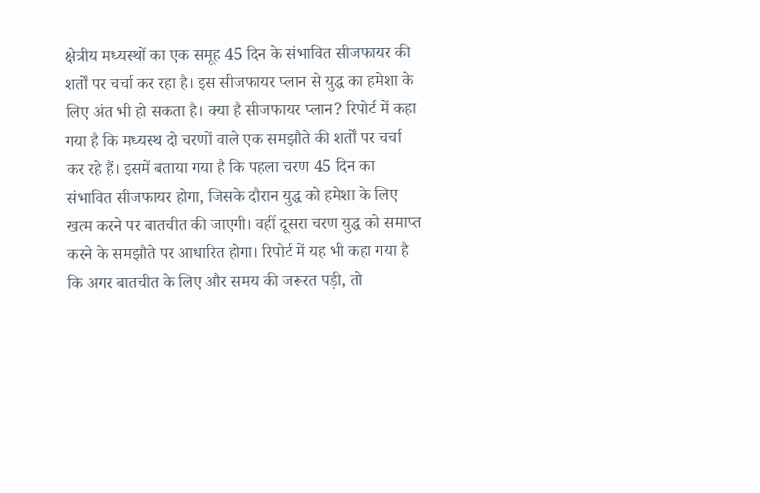क्षेत्रीय मध्यस्थों का एक समूह 45 दिन के संभावित सीजफायर की शर्तों पर चर्चा कर रहा है। इस सीजफायर प्लान से युद्ध का हमेशा के लिए अंत भी हो सकता है। क्या है सीजफायर प्लान? रिपोर्ट में कहा गया है कि मध्यस्थ दो चरणों वाले एक समझौते की शर्तों पर चर्चा कर रहे हैं। इसमें बताया गया है कि पहला चरण 45 दिन का संभावित सीजफायर होगा, जिसके दौरान युद्ध को हमेशा के लिए खत्म करने पर बातचीत की जाएगी। वहीं दूसरा चरण युद्ध को समाप्त करने के समझौते पर आधारित होगा। रिपोर्ट में यह भी कहा गया है कि अगर बातचीत के लिए और समय की जरूरत पड़ी, तो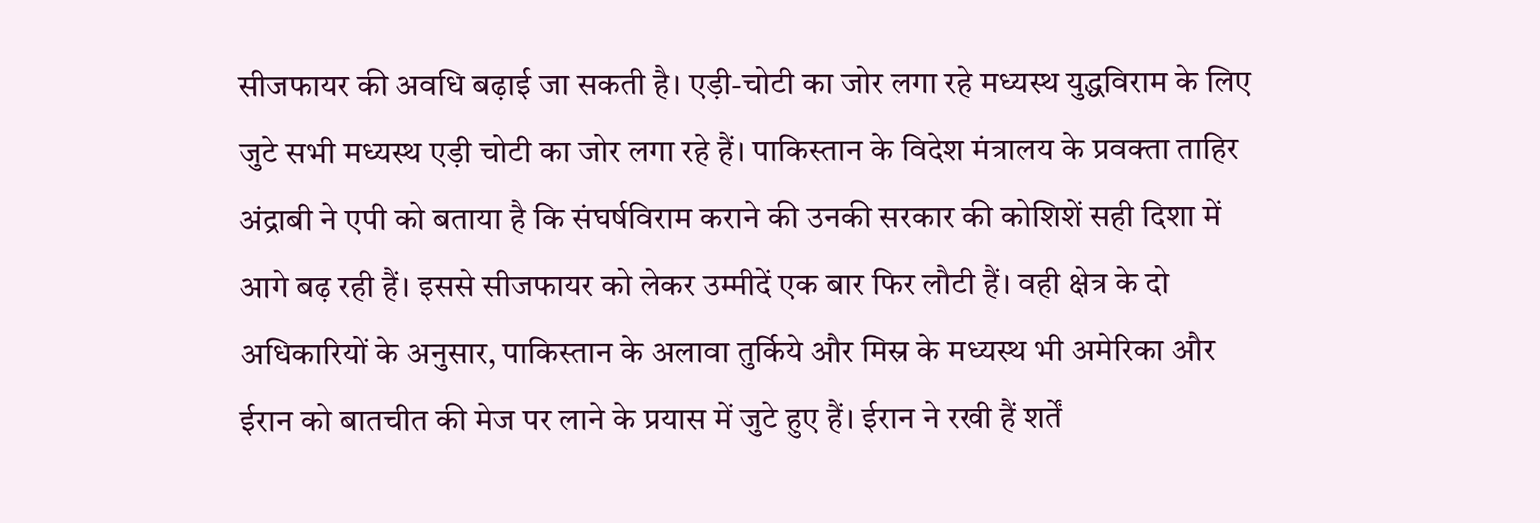सीजफायर की अवधि बढ़ाई जा सकती है। एड़ी-चोटी का जोर लगा रहे मध्यस्थ युद्धविराम के लिए जुटे सभी मध्यस्थ एड़ी चोटी का जोर लगा रहे हैं। पाकिस्तान के विदेश मंत्रालय के प्रवक्ता ताहिर अंद्राबी ने एपी को बताया है कि संघर्षविराम कराने की उनकी सरकार की कोशिशें सही दिशा में आगे बढ़ रही हैं। इससे सीजफायर को लेकर उम्मीदें एक बार फिर लौटी हैं। वही क्षेत्र के दो अधिकारियों के अनुसार, पाकिस्तान के अलावा तुर्किये और मिस्र के मध्यस्थ भी अमेरिका और ईरान को बातचीत की मेज पर लाने के प्रयास में जुटे हुए हैं। ईरान ने रखी हैं शर्तें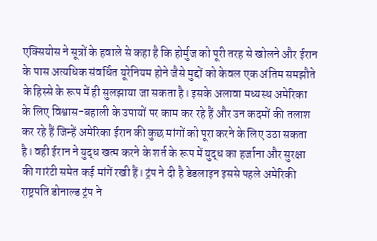एक्सियोस ने सूत्रों के हवाले से कहा है कि होर्मुज को पूरी तरह से खोलने और ईरान के पास अत्यधिक संवर्धित यूरेनियम होने जैसे मुद्दों को केवल एक अंतिम समझौते के हिस्से के रूप में ही सुलझाया जा सकता है। इसके अलावा मध्यस्थ अमेरिका के लिए विश्वास-बहाली के उपायों पर काम कर रहे हैं और उन कदमों की तलाश कर रहे हैं जिन्हें अमेरिका ईरान की कुछ मांगों को पूरा करने के लिए उठा सकता है। वही ईरान ने युद्ध खत्म करने के शर्त के रूप में युद्ध का हर्जाना और सुरक्षा की गारंटी समेत कई मांगें रखी हैं। ट्रंप ने दी है डेडलाइन इससे पहले अमेरिकी राष्ट्रपति डोनाल्ड ट्रंप ने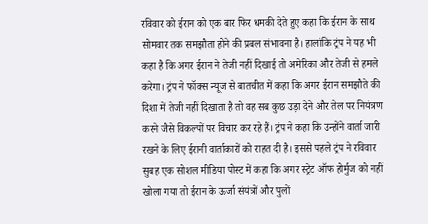रविवार को ईरान को एक बार फिर धमकी देते हुए कहा कि ईरान के साथ सोमवार तक समझौता होने की प्रबल संभावना है। हालांकि ट्रंप ने यह भी कहा है कि अगर ईरान ने तेजी नहीं दिखाई तो अमेरिका और तेजी से हमले करेगा। ट्रंप ने फॉक्स न्यूज से बातचीत में कहा कि अगर ईरान समझौते की दिशा में तेजी नहीं दिखाता है तो वह सब कुछ उड़ा देने और तेल पर नियंत्रण करने जैसे विकल्पों पर विचार कर रहे हैं। ट्रंप ने कहा कि उन्होंने वार्ता जारी रखने के लिए ईरानी वार्ताकारों को राहत दी है। इससे पहले ट्रंप ने रविवार सुबह एक सोशल मीडिया पोस्ट में कहा कि अगर स्ट्रेट ऑफ होर्मुज को नहीं खोला गया तो ईरान के ऊर्जा संयंत्रों और पुलों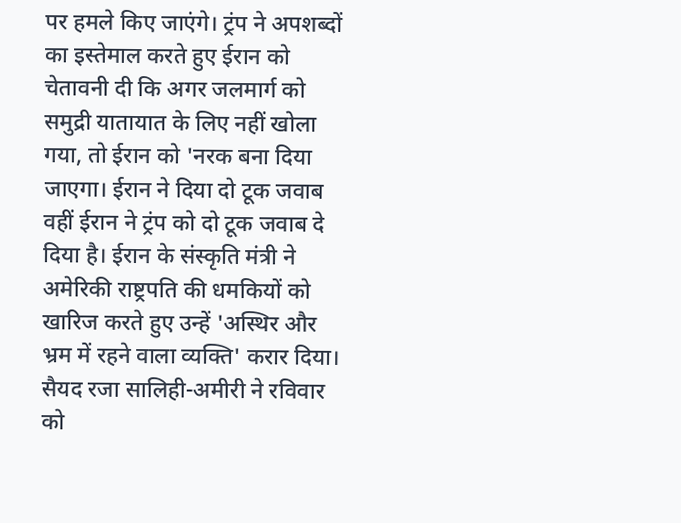पर हमले किए जाएंगे। ट्रंप ने अपशब्दों का इस्तेमाल करते हुए ईरान को चेतावनी दी कि अगर जलमार्ग को समुद्री यातायात के लिए नहीं खोला गया, तो ईरान को 'नरक बना दिया जाएगा। ईरान ने दिया दो टूक जवाब वहीं ईरान ने ट्रंप को दो टूक जवाब दे दिया है। ईरान के संस्कृति मंत्री ने अमेरिकी राष्ट्रपति की धमकियों को खारिज करते हुए उन्हें 'अस्थिर और भ्रम में रहने वाला व्यक्ति' करार दिया। सैयद रजा सालिही-अमीरी ने रविवार को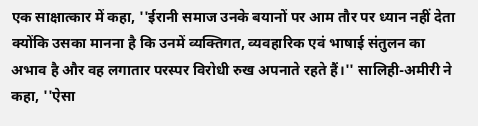एक साक्षात्कार में कहा, ''ईरानी समाज उनके बयानों पर आम तौर पर ध्यान नहीं देता क्योंकि उसका मानना है कि उनमें व्यक्तिगत, व्यवहारिक एवं भाषाई संतुलन का अभाव है और वह लगातार परस्पर विरोधी रुख अपनाते रहते हैं।'' सालिही-अमीरी ने कहा, ''ऐसा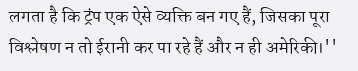लगता है कि ट्रंप एक ऐसे व्यक्ति बन गए हैं, जिसका पूरा विश्लेषण न तो ईरानी कर पा रहे हैं और न ही अमेरिकी।''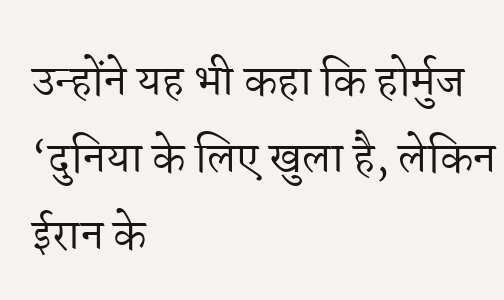उन्होंने यह भी कहा कि होर्मुज ‘दुनिया के लिए खुला है, लेकिन ईरान के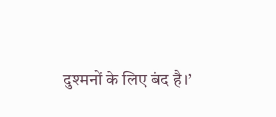दुश्मनों के लिए बंद है।’